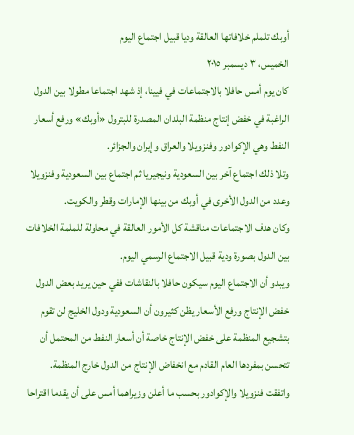أوبك تلملم خلافاتها العالقة وديا قبيل اجتماع اليوم
الخميس، ٣ ديسمبر ٢٠١٥
كان يوم أمس حافلا بالاجتماعات في فيينا، إذ شهد اجتماعا مطولا بين الدول الراغبة في خفض إنتاج منظمة البلدان المصدرة للبترول «أوبك» ورفع أسعار النفط وهي الإكوادور وفنزويلا والعراق وإيران والجزائر.
وتلا ذلك اجتماع آخر بين السعودية ونيجيريا ثم اجتماع بين السعودية وفنزويلا وعدد من الدول الأخرى في أوبك من بينها الإمارات وقطر والكويت.
وكان هدف الاجتماعات مناقشة كل الأمور العالقة في محاولة للملمة الخلافات بين الدول بصورة ودية قبيل الاجتماع الرسمي اليوم.
ويبدو أن الاجتماع اليوم سيكون حافلا بالنقاشات ففي حين يريد بعض الدول خفض الإنتاج ورفع الأسعار يظن كثيرون أن السعودية ودول الخليج لن تقوم بتشجيع المنظمة على خفض الإنتاج خاصة أن أسعار النفط من المحتمل أن تتحسن بمفردها العام القادم مع انخفاض الإنتاج من الدول خارج المنظمة.
واتفقت فنزويلا والإكوادور بحسب ما أعلن وزيراهما أمس على أن يقدما اقتراحا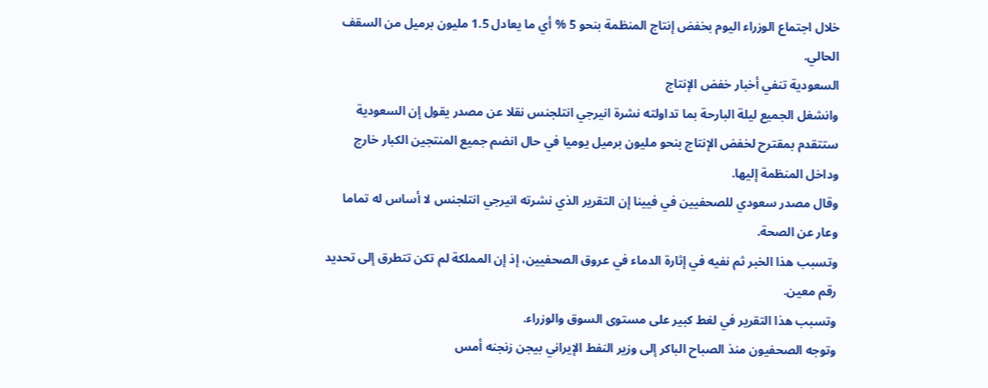خلال اجتماع الوزراء اليوم بخفض إنتاج المنظمة بنحو 5 % أي ما يعادل 1.5 مليون برميل من السقف الحالي.
السعودية تنفي أخبار خفض الإنتاج
وانشغل الجميع ليلة البارحة بما تداولته نشرة انيرجي انتلجنس نقلا عن مصدر يقول إن السعودية ستتقدم بمقترح لخفض الإنتاج بنحو مليون برميل يوميا في حال انضم جميع المنتجين الكبار خارج وداخل المنظمة إليها.
وقال مصدر سعودي للصحفيين في فيينا إن التقرير الذي نشرته انيرجي انتلجنس لا أساس له تماما وعار عن الصحة.
وتسبب هذا الخبر ثم نفيه في إثارة الدماء في عروق الصحفيين، إذ إن المملكة لم تكن تتطرق إلى تحديد رقم معين.
وتسبب هذا التقرير في لغط كبير على مستوى السوق والوزراء.
وتوجه الصحفيون منذ الصباح الباكر إلى وزير النفط الإيراني بيجن زنجنه أمس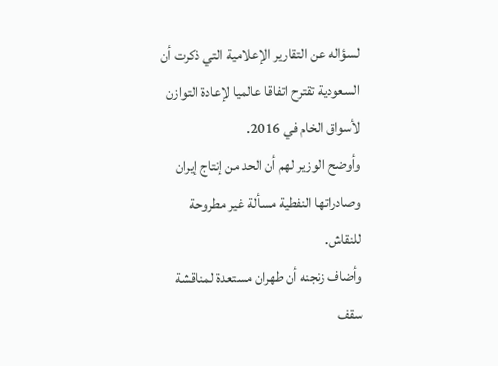لسؤاله عن التقارير الإعلامية التي ذكرت أن السعودية تقترح اتفاقا عالميا لإعادة التوازن لأسواق الخام في 2016.
وأوضح الوزير لهم أن الحد من إنتاج إيران وصادراتها النفطية مسألة غير مطروحة للنقاش.
وأضاف زنجنه أن طهران مستعدة لمناقشة سقف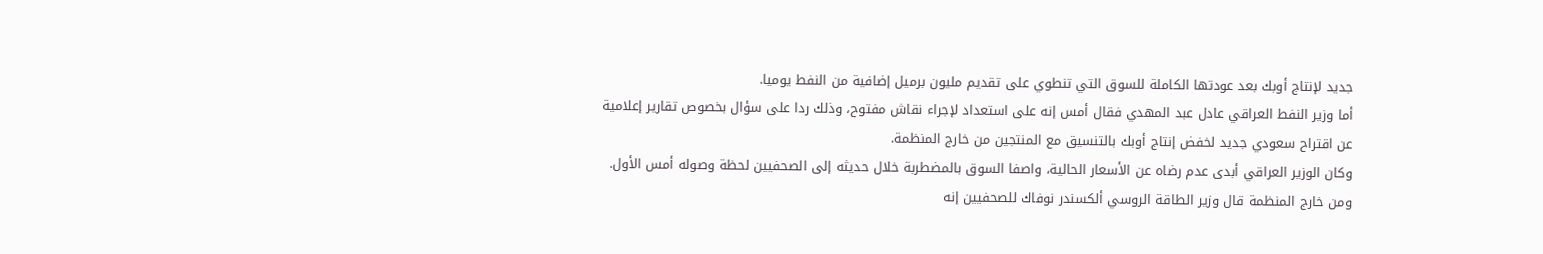جديد لإنتاج أوبك بعد عودتها الكاملة للسوق التي تنطوي على تقديم مليون برميل إضافية من النفط يوميا.
أما وزير النفط العراقي عادل عبد المهدي فقال أمس إنه على استعداد لإجراء نقاش مفتوح، وذلك ردا على سؤال بخصوص تقارير إعلامية عن اقتراح سعودي جديد لخفض إنتاج أوبك بالتنسيق مع المنتجين من خارج المنظمة.
وكان الوزير العراقي أبدى عدم رضاه عن الأسعار الحالية، واصفا السوق بالمضطربة خلال حديثه إلى الصحفيين لحظة وصوله أمس الأول.
ومن خارج المنظمة قال وزير الطاقة الروسي ألكسندر نوفاك للصحفيين إنه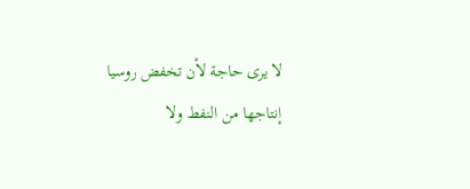لا يرى حاجة لأن تخفض روسيا إنتاجها من النفط ولا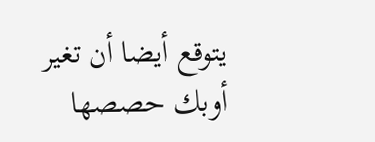يتوقع أيضا أن تغير أوبك حصصها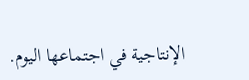الإنتاجية في اجتماعها اليوم.